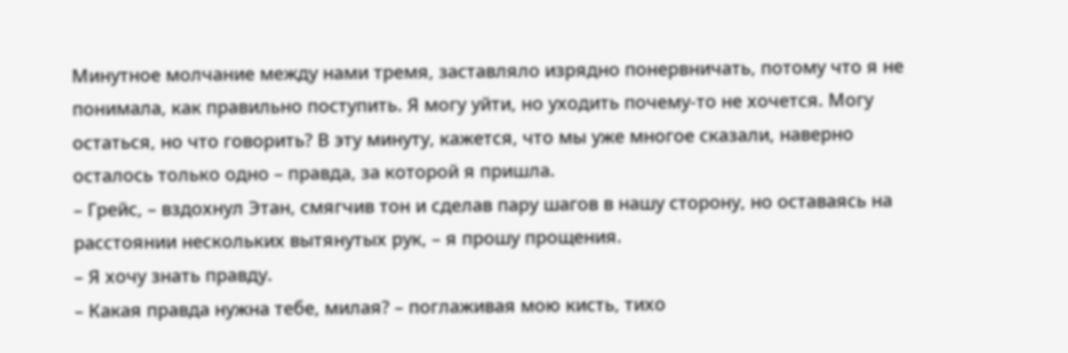Минутное молчание между нами тремя, заставляло изрядно понервничать, потому что я не понимала, как правильно поступить. Я могу уйти, но уходить почему-то не хочется. Могу остаться, но что говорить? В эту минуту, кажется, что мы уже многое сказали, наверно осталось только одно – правда, за которой я пришла.
– Грейс, – вздохнул Этан, смягчив тон и сделав пару шагов в нашу сторону, но оставаясь на расстоянии нескольких вытянутых рук, – я прошу прощения.
– Я хочу знать правду.
– Какая правда нужна тебе, милая? – поглаживая мою кисть, тихо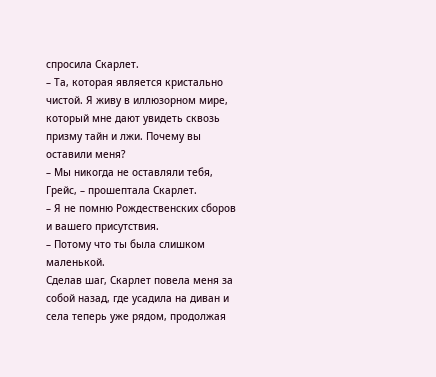спросила Скарлет.
– Та, которая является кристально чистой. Я живу в иллюзорном мире, который мне дают увидеть сквозь призму тайн и лжи. Почему вы оставили меня?
– Мы никогда не оставляли тебя, Грейс, – прошептала Скарлет.
– Я не помню Рождественских сборов и вашего присутствия.
– Потому что ты была слишком маленькой.
Сделав шаг, Скарлет повела меня за собой назад, где усадила на диван и села теперь уже рядом, продолжая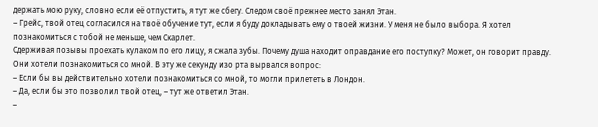держать мою руку, словно если её отпустить, я тут же сбегу. Следом своё прежнее место занял Этан.
– Грейс, твой отец согласился на твоё обучение тут, если я буду докладывать ему о твоей жизни. У меня не было выбора. Я хотел познакомиться с тобой не меньше, чем Скарлет.
Сдерживая позывы проехать кулаком по его лицу, я сжала зубы. Почему душа находит оправдание его поступку? Может, он говорит правду. Они хотели познакомиться со мной. В эту же секунду изо рта вырвался вопрос:
– Если бы вы действительно хотели познакомиться со мной, то могли прилететь в Лондон.
– Да, если бы это позволил твой отец, – тут же ответил Этан.
–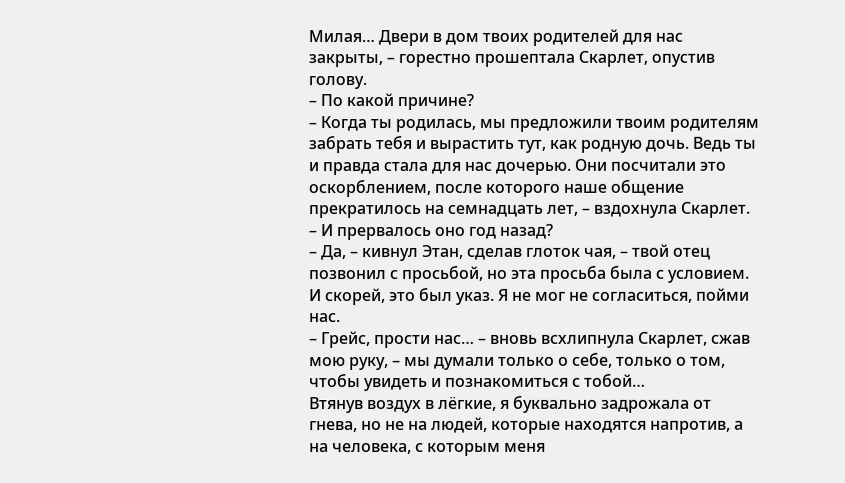Милая… Двери в дом твоих родителей для нас закрыты, – горестно прошептала Скарлет, опустив голову.
– По какой причине?
– Когда ты родилась, мы предложили твоим родителям забрать тебя и вырастить тут, как родную дочь. Ведь ты и правда стала для нас дочерью. Они посчитали это оскорблением, после которого наше общение прекратилось на семнадцать лет, – вздохнула Скарлет.
– И прервалось оно год назад?
– Да, – кивнул Этан, сделав глоток чая, – твой отец позвонил с просьбой, но эта просьба была с условием. И скорей, это был указ. Я не мог не согласиться, пойми нас.
– Грейс, прости нас… – вновь всхлипнула Скарлет, сжав мою руку, – мы думали только о себе, только о том, чтобы увидеть и познакомиться с тобой…
Втянув воздух в лёгкие, я буквально задрожала от гнева, но не на людей, которые находятся напротив, а на человека, с которым меня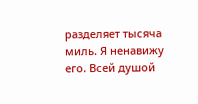разделяет тысяча миль. Я ненавижу его. Всей душой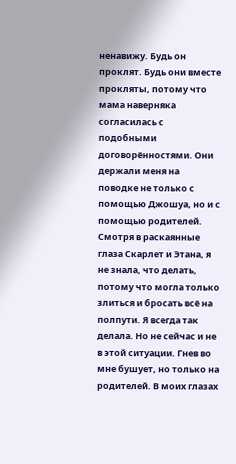ненавижу. Будь он проклят. Будь они вместе прокляты, потому что мама наверняка согласилась с подобными договорённостями. Они держали меня на поводке не только с помощью Джошуа, но и с помощью родителей.
Смотря в раскаянные глаза Скарлет и Этана, я не знала, что делать, потому что могла только злиться и бросать всё на полпути. Я всегда так делала. Но не сейчас и не в этой ситуации. Гнев во мне бушует, но только на родителей. В моих глазах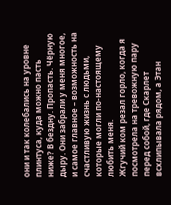они и так колебались на уровне плинтуса, куда можно пасть ниже? В бездну. Пропасть. Чёрную дыру. Они забрали у меня многое, и самое главное – возможность на счастливую жизнь с людьми, которые могли по-настоящему любить меня.
Жгучий ком резал горло, когда я посмотрела на тревожную пару перед собой, где Скарлет всхлипывала рядом, а Этан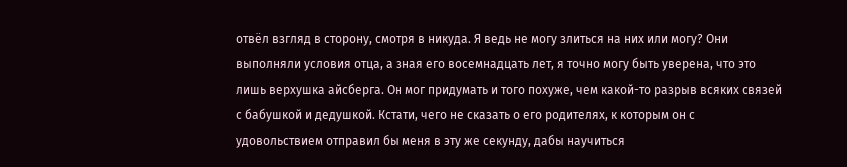отвёл взгляд в сторону, смотря в никуда. Я ведь не могу злиться на них или могу? Они выполняли условия отца, а зная его восемнадцать лет, я точно могу быть уверена, что это лишь верхушка айсберга. Он мог придумать и того похуже, чем какой-то разрыв всяких связей с бабушкой и дедушкой. Кстати, чего не сказать о его родителях, к которым он с удовольствием отправил бы меня в эту же секунду, дабы научиться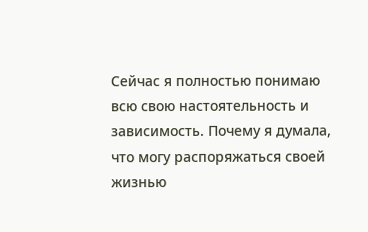Сейчас я полностью понимаю всю свою настоятельность и зависимость. Почему я думала, что могу распоряжаться своей жизнью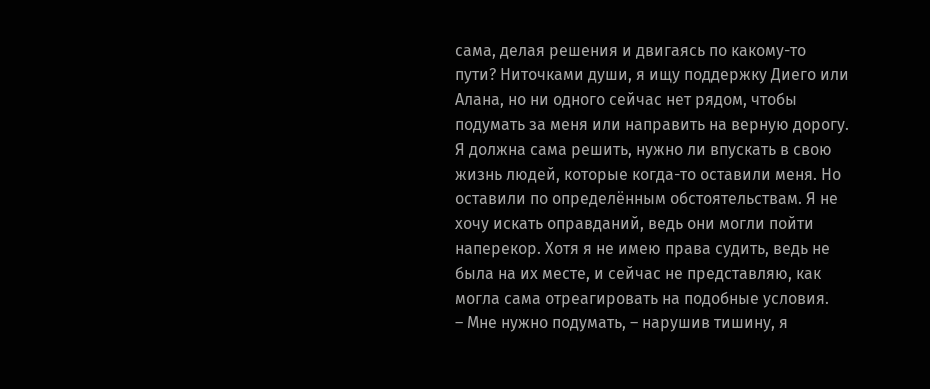сама, делая решения и двигаясь по какому-то пути? Ниточками души, я ищу поддержку Диего или Алана, но ни одного сейчас нет рядом, чтобы подумать за меня или направить на верную дорогу. Я должна сама решить, нужно ли впускать в свою жизнь людей, которые когда-то оставили меня. Но оставили по определённым обстоятельствам. Я не хочу искать оправданий, ведь они могли пойти наперекор. Хотя я не имею права судить, ведь не была на их месте, и сейчас не представляю, как могла сама отреагировать на подобные условия.
– Мне нужно подумать, – нарушив тишину, я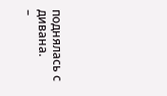поднялась с дивана.
–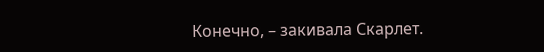Конечно, – закивала Скарлет.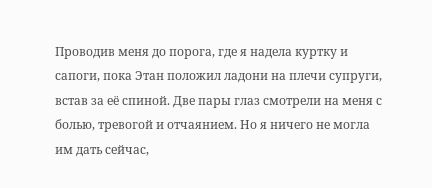Проводив меня до порога, где я надела куртку и сапоги, пока Этан положил ладони на плечи супруги, встав за её спиной. Две пары глаз смотрели на меня с болью, тревогой и отчаянием. Но я ничего не могла им дать сейчас,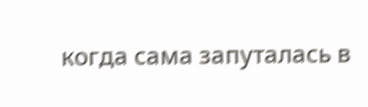когда сама запуталась в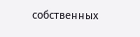собственных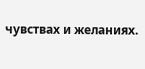чувствах и желаниях.